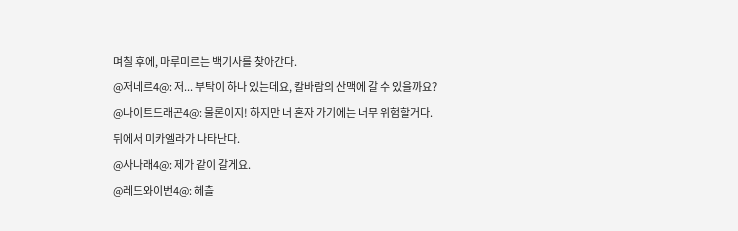며칠 후에, 마루미르는 백기사를 찾아간다.
@저네르4@: 저... 부탁이 하나 있는데요, 칼바람의 산맥에 갈 수 있을까요?
@나이트드래곤4@: 물론이지! 하지만 너 혼자 가기에는 너무 위험할거다.
뒤에서 미카엘라가 나타난다.
@사나래4@: 제가 같이 갈게요.
@레드와이번4@: 헤츨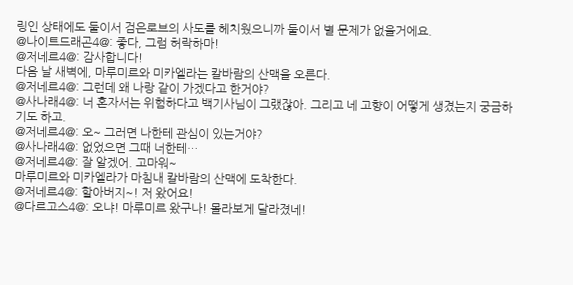링인 상태에도 둘이서 검은로브의 사도를 헤치웠으니까 둘이서 별 문제가 없을거에요.
@나이트드래곤4@: 좋다, 그럼 허락하마!
@저네르4@: 감사합니다!
다음 날 새벽에, 마루미르와 미카엘라는 칼바람의 산맥을 오른다.
@저네르4@: 그런데 왜 나랑 같이 가겠다고 한거야?
@사나래4@: 너 혼자서는 위험하다고 백기사님이 그랬잖아. 그리고 네 고향이 어떻게 생겼는지 궁금하기도 하고.
@저네르4@: 오~ 그러면 나한테 관심이 있는거야?
@사나래4@: 없었으면 그때 너한테…
@저네르4@: 잘 알겠어. 고마워~
마루미르와 미카엘라가 마침내 칼바람의 산맥에 도착한다.
@저네르4@: 할아버지~! 저 왔어요!
@다르고스4@: 오냐! 마루미르 왔구나! 몰라보게 달라졌네!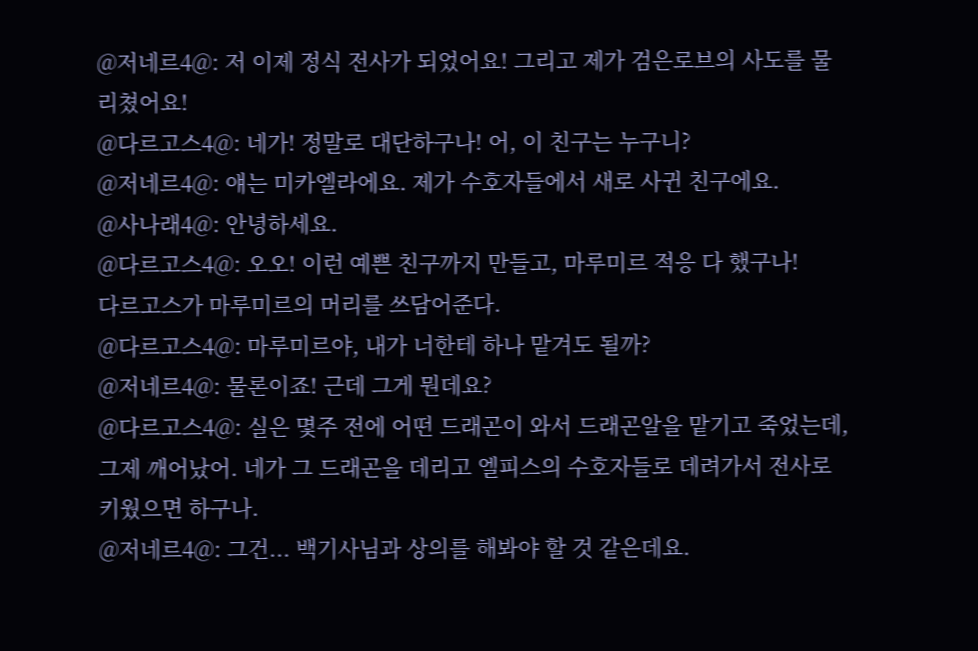@저네르4@: 저 이제 정식 전사가 되었어요! 그리고 제가 검은로브의 사도를 물리쳤어요!
@다르고스4@: 네가! 정말로 대단하구나! 어, 이 친구는 누구니?
@저네르4@: 얘는 미카엘라에요. 제가 수호자들에서 새로 사귄 친구에요.
@사나래4@: 안녕하세요.
@다르고스4@: 오오! 이런 예쁜 친구까지 만들고, 마루미르 적응 다 했구나!
다르고스가 마루미르의 머리를 쓰담어준다.
@다르고스4@: 마루미르야, 내가 너한테 하나 맡겨도 될까?
@저네르4@: 물론이죠! 근데 그게 뭔데요?
@다르고스4@: 실은 몇주 전에 어떤 드래곤이 와서 드래곤알을 맡기고 죽었는데, 그제 깨어났어. 네가 그 드래곤을 데리고 엘피스의 수호자들로 데려가서 전사로 키웠으면 하구나.
@저네르4@: 그건... 백기사님과 상의를 해봐야 할 것 같은데요.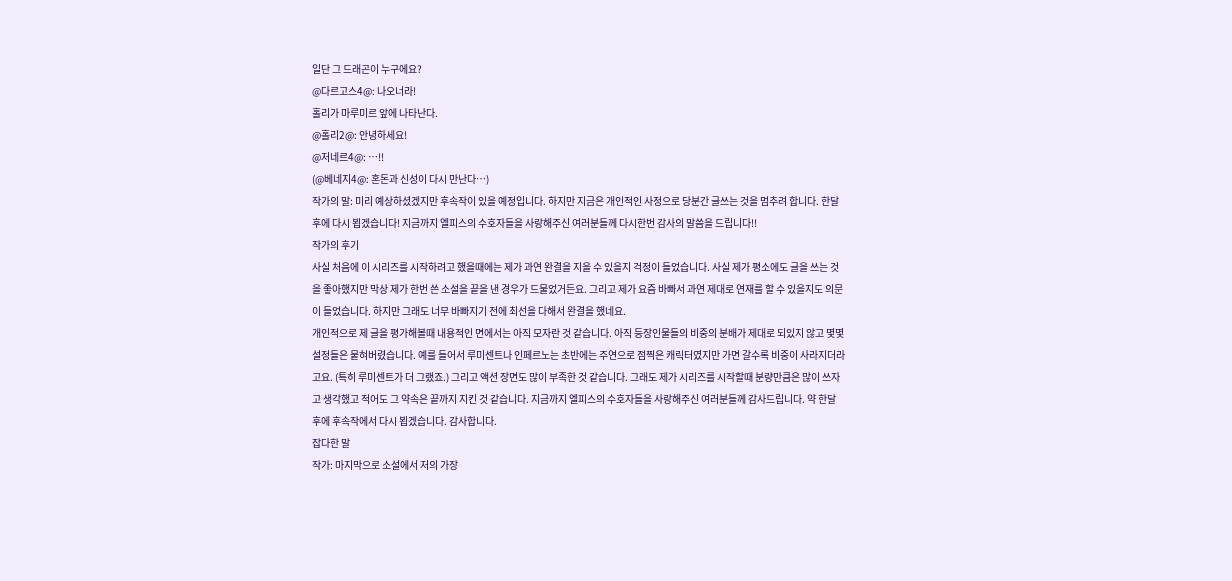일단 그 드래곤이 누구에요?
@다르고스4@: 나오너라!
홀리가 마루미르 앞에 나타난다.
@홀리2@: 안녕하세요!
@저네르4@: …!!
(@베네지4@: 혼돈과 신성이 다시 만난다…)
작가의 말: 미리 예상하셨겠지만 후속작이 있을 예정입니다. 하지만 지금은 개인적인 사정으로 당분간 글쓰는 것을 멈추려 합니다. 한달 후에 다시 뵙겠습니다! 지금까지 엘피스의 수호자들을 사랑해주신 여러분들께 다시한번 감사의 말씀을 드립니다!!
작가의 후기
사실 처음에 이 시리즈를 시작하려고 했을때에는 제가 과연 완결을 지을 수 있을지 걱정이 들었습니다. 사실 제가 평소에도 글을 쓰는 것을 좋아했지만 막상 제가 한번 쓴 소설을 끝을 낸 경우가 드물었거든요. 그리고 제가 요즘 바빠서 과연 제대로 연재를 할 수 있을지도 의문이 들었습니다. 하지만 그래도 너무 바빠지기 전에 최선을 다해서 완결을 했네요.
개인적으로 제 글을 평가해볼때 내용적인 면에서는 아직 모자란 것 같습니다. 아직 등장인물들의 비중의 분배가 제대로 되있지 않고 몇몇 설정들은 뭍혀버렸습니다. 예를 들어서 루미센트나 인페르노는 초반에는 주연으로 점찍은 캐릭터였지만 가면 갈수록 비중이 사라지더라고요. (특히 루미센트가 더 그랬죠.) 그리고 액션 장면도 많이 부족한 것 같습니다. 그래도 제가 시리즈를 시작할때 분량만큼은 많이 쓰자고 생각했고 적어도 그 약속은 끝까지 지킨 것 같습니다. 지금까지 엘피스의 수호자들을 사랑해주신 여러분들께 감사드립니다. 약 한달 후에 후속작에서 다시 뵙겠습니다. 감사합니다.
잡다한 말
작가: 마지막으로 소설에서 저의 가장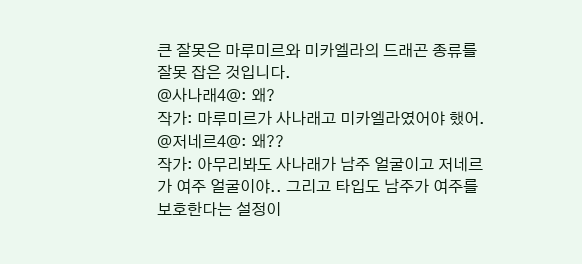큰 잘못은 마루미르와 미카엘라의 드래곤 종류를 잘못 잡은 것입니다.
@사나래4@: 왜?
작가: 마루미르가 사나래고 미카엘라였어야 했어.
@저네르4@: 왜??
작가: 아무리봐도 사나래가 남주 얼굴이고 저네르가 여주 얼굴이야.. 그리고 타입도 남주가 여주를 보호한다는 설정이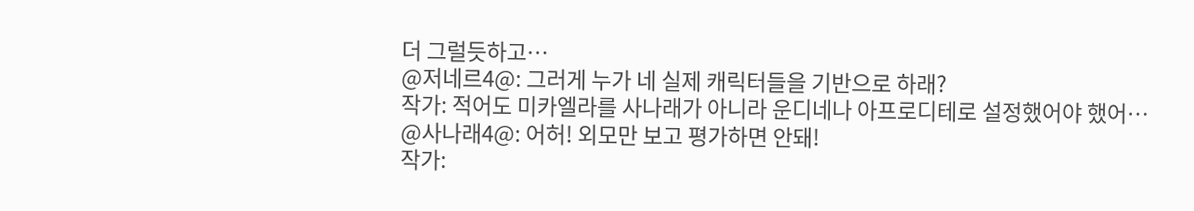더 그럴듯하고…
@저네르4@: 그러게 누가 네 실제 캐릭터들을 기반으로 하래?
작가: 적어도 미카엘라를 사나래가 아니라 운디네나 아프로디테로 설정했어야 했어…
@사나래4@: 어허! 외모만 보고 평가하면 안돼!
작가: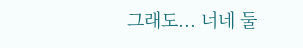그래도... 너네 둘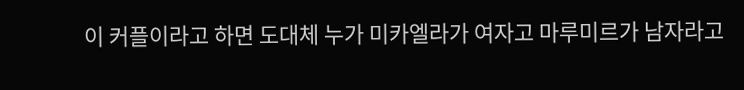이 커플이라고 하면 도대체 누가 미카엘라가 여자고 마루미르가 남자라고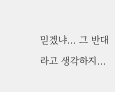믿겠냐... 그 반대라고 생각하지...